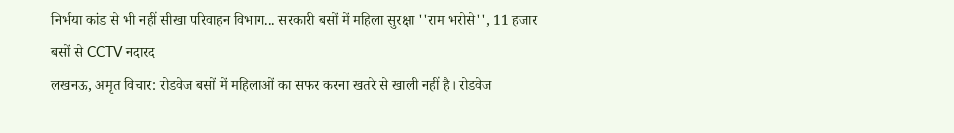निर्भया कांड से भी नहीं सीखा परिवाहन विभाग... सरकारी बसों में महिला सुरक्षा ''राम भरोसे'', 11 हजार बसों से CCTV नदारद
लखनऊ, अमृत विचार: रोडवेज बसों में महिलाओं का सफर करना खतरे से खाली नहीं है। रोडवेज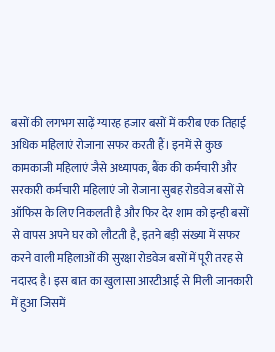बसों की लगभग साढ़ें ग्यारह हजार बसों में करीब एक तिहाई अधिक महिलाएं रोजाना सफर करती हैं। इनमें से कुछ कामकाजी महिलाएं जैसे अध्यापक, बैंक की कर्मचारी और सरकारी कर्मचारी महिलाएं जो रोजाना सुबह रोडवेज बसों से ऑफिस के लिए निकलती है और फिर देर शाम को इन्ही बसों से वापस अपने घर को लौटती है, इतने बड़ी संख्या में सफर करने वाली महिलाओं की सुरक्षा रोडवेज बसों में पूरी तरह से नदारद है। इस बात का खुलासा आरटीआई से मिली जानकारी में हुआ जिसमें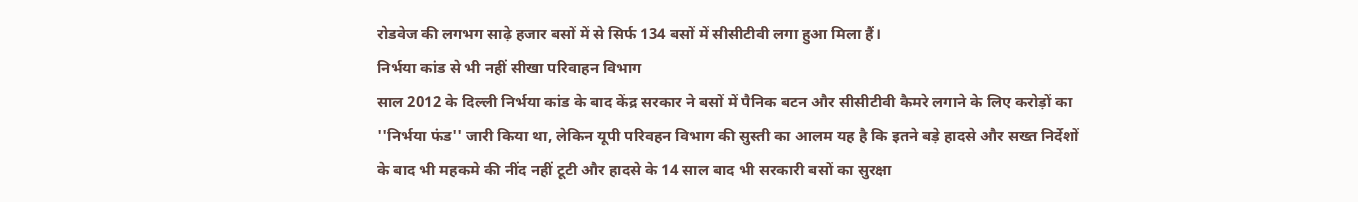रोडवेज की लगभग साढ़े हजार बसों में से सिर्फ 134 बसों में सीसीटीवी लगा हुआ मिला हैं।
निर्भया कांड से भी नहीं सीखा परिवाहन विभाग
साल 2012 के दिल्ली निर्भया कांड के बाद केंद्र सरकार ने बसों में पैनिक बटन और सीसीटीवी कैमरे लगाने के लिए करोड़ों का ''निर्भया फंड'' जारी किया था, लेकिन यूपी परिवहन विभाग की सुस्ती का आलम यह है कि इतने बड़े हादसे और सख्त निर्देशों के बाद भी महकमे की नींद नहीं टूटी और हादसे के 14 साल बाद भी सरकारी बसों का सुरक्षा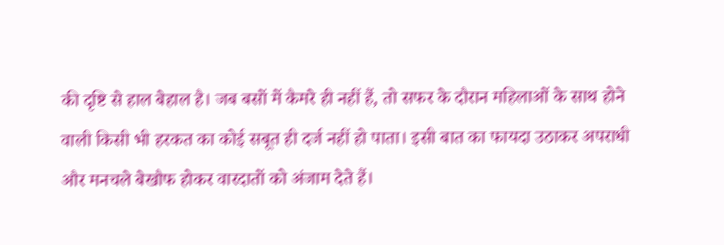की दृष्टि से हाल बेहाल है। जब बसों में कैमरे ही नहीं हैं, तो सफर के दौरान महिलाओं के साथ होने वाली किसी भी हरकत का कोई सबूत ही दर्ज नहीं हो पाता। इसी बात का फायदा उठाकर अपराधी और मनचले बेखौफ होकर वारदातों को अंजाम देते हैं।